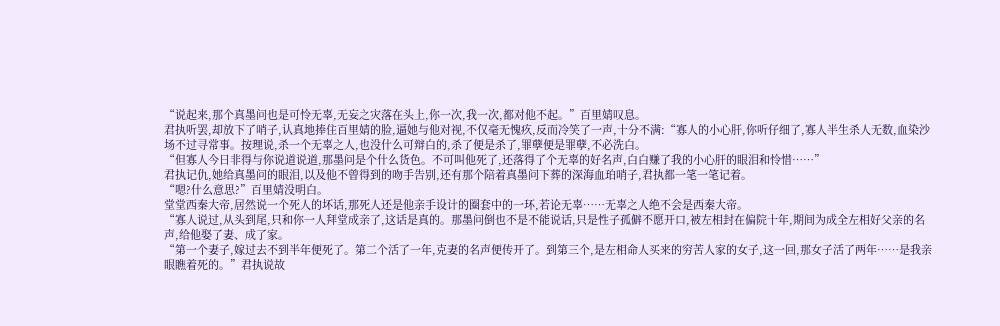“说起来,那个真墨问也是可怜无辜,无妄之灾落在头上,你一次,我一次,都对他不起。”百里婧叹息。
君执听罢,却放下了哨子,认真地捧住百里婧的脸,逼她与他对视,不仅毫无愧疚,反而冷笑了一声,十分不满:“寡人的小心肝,你听仔细了,寡人半生杀人无数,血染沙场不过寻常事。按理说,杀一个无辜之人,也没什么可辩白的,杀了便是杀了,罪孽便是罪孽,不必洗白。
“但寡人今日非得与你说道说道,那墨问是个什么货色。不可叫他死了,还落得了个无辜的好名声,白白赚了我的小心肝的眼泪和怜惜……”
君执记仇,她给真墨问的眼泪,以及他不曾得到的吻手告别,还有那个陪着真墨问下葬的深海血珀哨子,君执都一笔一笔记着。
“嗯?什么意思?”百里婧没明白。
堂堂西秦大帝,居然说一个死人的坏话,那死人还是他亲手设计的圈套中的一环,若论无辜……无辜之人绝不会是西秦大帝。
“寡人说过,从头到尾,只和你一人拜堂成亲了,这话是真的。那墨问倒也不是不能说话,只是性子孤僻不愿开口,被左相封在偏院十年,期间为成全左相好父亲的名声,给他娶了妻、成了家。
“第一个妻子,嫁过去不到半年便死了。第二个活了一年,克妻的名声便传开了。到第三个,是左相命人买来的穷苦人家的女子,这一回,那女子活了两年……是我亲眼瞧着死的。”君执说故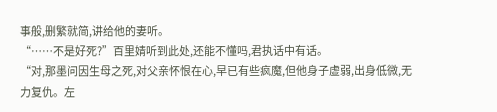事般,删繁就简,讲给他的妻听。
“……不是好死?”百里婧听到此处,还能不懂吗,君执话中有话。
“对,那墨问因生母之死,对父亲怀恨在心,早已有些疯魔,但他身子虚弱,出身低微,无力复仇。左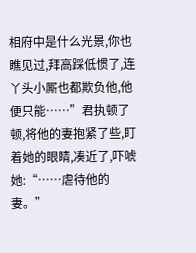相府中是什么光景,你也瞧见过,拜高踩低惯了,连丫头小厮也都欺负他,他便只能……”君执顿了顿,将他的妻抱紧了些,盯着她的眼睛,凑近了,吓唬她:“……虐待他的妻。”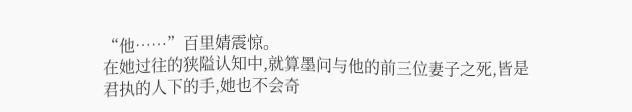“他……”百里婧震惊。
在她过往的狭隘认知中,就算墨问与他的前三位妻子之死,皆是君执的人下的手,她也不会奇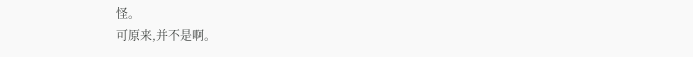怪。
可原来,并不是啊。